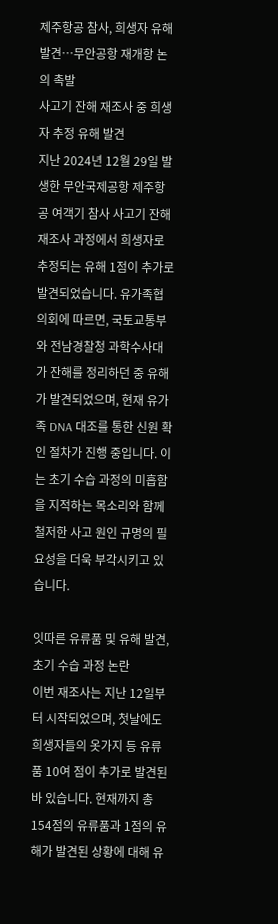제주항공 참사, 희생자 유해 발견…무안공항 재개항 논의 촉발
사고기 잔해 재조사 중 희생자 추정 유해 발견
지난 2024년 12월 29일 발생한 무안국제공항 제주항공 여객기 참사 사고기 잔해 재조사 과정에서 희생자로 추정되는 유해 1점이 추가로 발견되었습니다. 유가족협의회에 따르면, 국토교통부와 전남경찰청 과학수사대가 잔해를 정리하던 중 유해가 발견되었으며, 현재 유가족 DNA 대조를 통한 신원 확인 절차가 진행 중입니다. 이는 초기 수습 과정의 미흡함을 지적하는 목소리와 함께 철저한 사고 원인 규명의 필요성을 더욱 부각시키고 있습니다.

잇따른 유류품 및 유해 발견, 초기 수습 과정 논란
이번 재조사는 지난 12일부터 시작되었으며, 첫날에도 희생자들의 옷가지 등 유류품 10여 점이 추가로 발견된 바 있습니다. 현재까지 총 154점의 유류품과 1점의 유해가 발견된 상황에 대해 유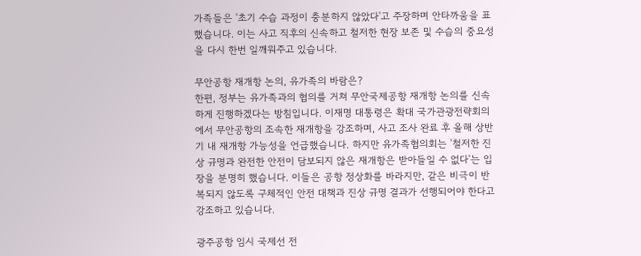가족들은 '초기 수습 과정이 충분하지 않았다'고 주장하며 안타까움을 표했습니다. 이는 사고 직후의 신속하고 철저한 현장 보존 및 수습의 중요성을 다시 한번 일깨워주고 있습니다.

무안공항 재개항 논의, 유가족의 바람은?
한편, 정부는 유가족과의 협의를 거쳐 무안국제공항 재개항 논의를 신속하게 진행하겠다는 방침입니다. 이재명 대통령은 확대 국가관광전략회의에서 무안공항의 조속한 재개항을 강조하며, 사고 조사 완료 후 올해 상반기 내 재개항 가능성을 언급했습니다. 하지만 유가족협의회는 '철저한 진상 규명과 완전한 안전이 담보되지 않은 재개항은 받아들일 수 없다'는 입장을 분명히 했습니다. 이들은 공항 정상화를 바라지만, 같은 비극이 반복되지 않도록 구체적인 안전 대책과 진상 규명 결과가 선행되어야 한다고 강조하고 있습니다.

광주공항 임시 국제선 전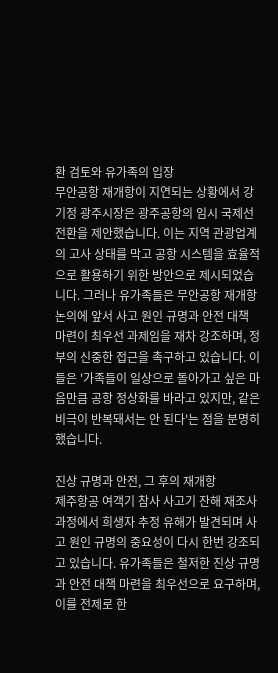환 검토와 유가족의 입장
무안공항 재개항이 지연되는 상황에서 강기정 광주시장은 광주공항의 임시 국제선 전환을 제안했습니다. 이는 지역 관광업계의 고사 상태를 막고 공항 시스템을 효율적으로 활용하기 위한 방안으로 제시되었습니다. 그러나 유가족들은 무안공항 재개항 논의에 앞서 사고 원인 규명과 안전 대책 마련이 최우선 과제임을 재차 강조하며, 정부의 신중한 접근을 촉구하고 있습니다. 이들은 '가족들이 일상으로 돌아가고 싶은 마음만큼 공항 정상화를 바라고 있지만, 같은 비극이 반복돼서는 안 된다'는 점을 분명히 했습니다.

진상 규명과 안전, 그 후의 재개항
제주항공 여객기 참사 사고기 잔해 재조사 과정에서 희생자 추정 유해가 발견되며 사고 원인 규명의 중요성이 다시 한번 강조되고 있습니다. 유가족들은 철저한 진상 규명과 안전 대책 마련을 최우선으로 요구하며, 이를 전제로 한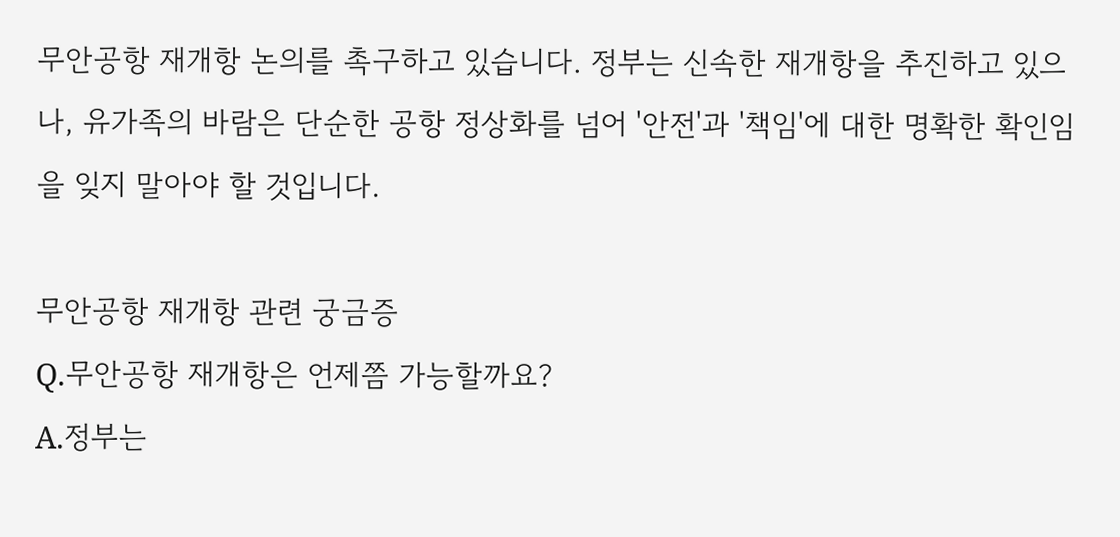무안공항 재개항 논의를 촉구하고 있습니다. 정부는 신속한 재개항을 추진하고 있으나, 유가족의 바람은 단순한 공항 정상화를 넘어 '안전'과 '책임'에 대한 명확한 확인임을 잊지 말아야 할 것입니다.

무안공항 재개항 관련 궁금증
Q.무안공항 재개항은 언제쯤 가능할까요?
A.정부는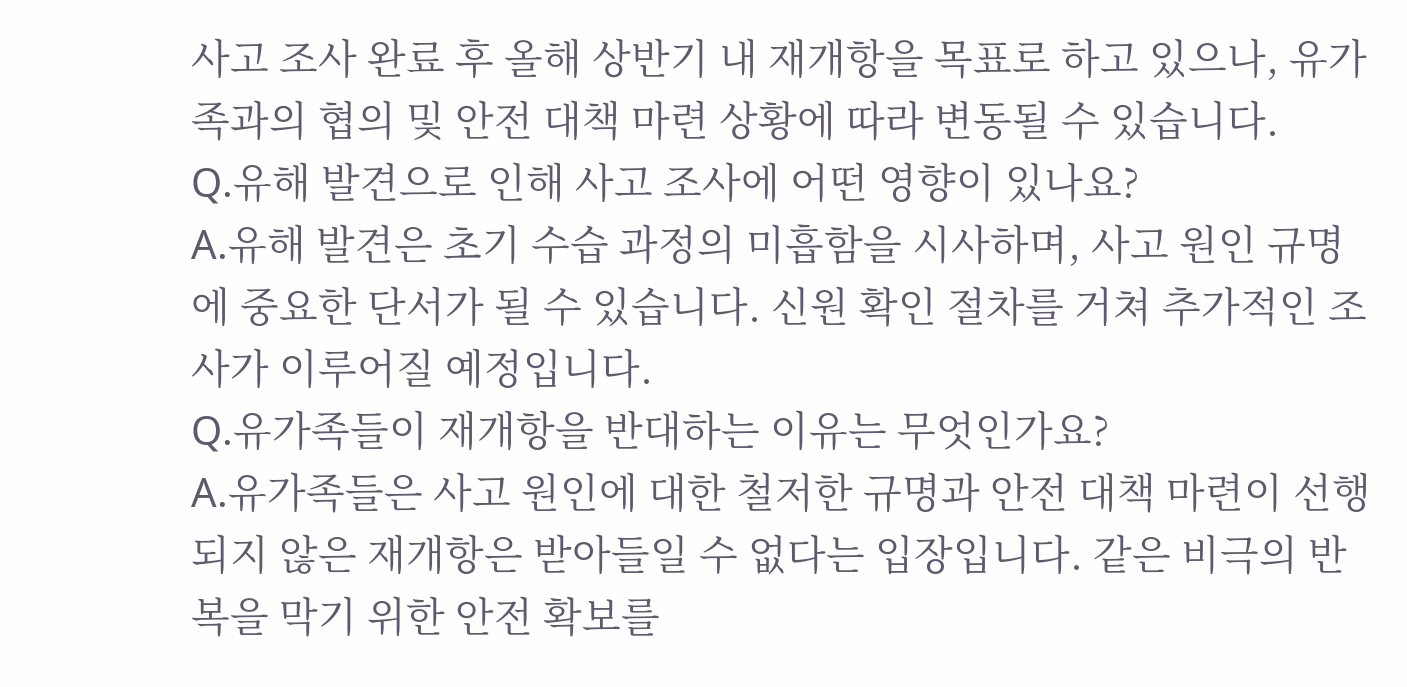사고 조사 완료 후 올해 상반기 내 재개항을 목표로 하고 있으나, 유가족과의 협의 및 안전 대책 마련 상황에 따라 변동될 수 있습니다.
Q.유해 발견으로 인해 사고 조사에 어떤 영향이 있나요?
A.유해 발견은 초기 수습 과정의 미흡함을 시사하며, 사고 원인 규명에 중요한 단서가 될 수 있습니다. 신원 확인 절차를 거쳐 추가적인 조사가 이루어질 예정입니다.
Q.유가족들이 재개항을 반대하는 이유는 무엇인가요?
A.유가족들은 사고 원인에 대한 철저한 규명과 안전 대책 마련이 선행되지 않은 재개항은 받아들일 수 없다는 입장입니다. 같은 비극의 반복을 막기 위한 안전 확보를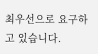최우선으로 요구하고 있습니다.